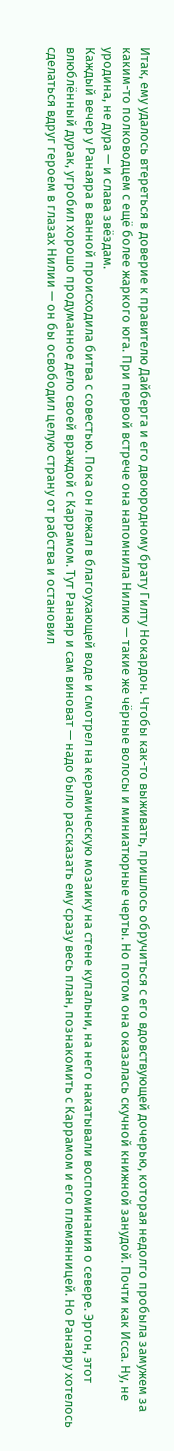Итак, ему удалось втереться в доверие к правителю Дайберга и его двоюродному брату Гилту Нокардон. Чтобы как-то выживать, пришлось обручиться с его вдовствующей дочерью, которая недолго пробыла замужем за каким-то полководцем с ещё более жаркого юга. При первой встрече она напомнила Нилию — такие же чёрные волосы и миниатюрные черты. Но потом она оказалась скучной книжной занудой. Почти как Исса. Ну, не уродина, не дура — и слава звёздам.
Каждый вечер у Ранаяра в ванной происходила битва с совестью. Пока он лежал в благоухающей воде и смотрел на керамическую мозаику на стене купальни, на него накатывали воспоминания о севере. Эргон, этот влюблённый дурак, угробил хорошо продуманное дело своей враждой с Каррамом. Тут Ранаяр и сам виноват — надо было рассказать ему сразу весь план, познакомить с Каррамом и его племянницей. Но Ранаяру хотелось сделаться вдруг героем в глазах Нилии — он бы освободил целую страну от рабства и остановил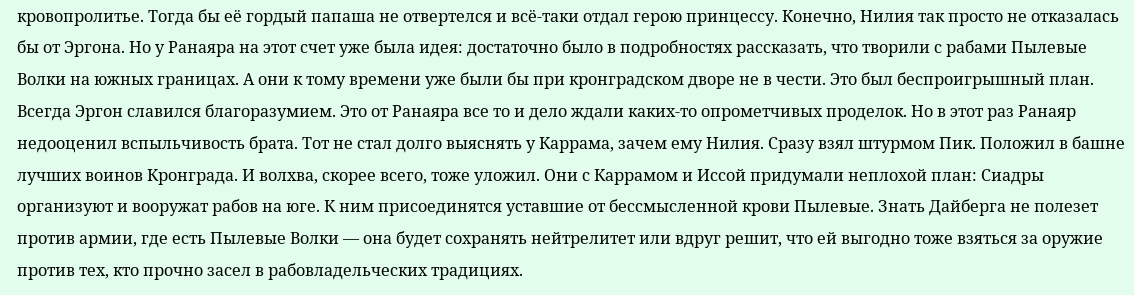кровопролитье. Тогда бы её гордый папаша не отвертелся и всё-таки отдал герою принцессу. Конечно, Нилия так просто не отказалась бы от Эргона. Но у Ранаяра на этот счет уже была идея: достаточно было в подробностях рассказать, что творили с рабами Пылевые Волки на южных границах. А они к тому времени уже были бы при кронградском дворе не в чести. Это был беспроигрышный план.
Всегда Эргон славился благоразумием. Это от Ранаяра все то и дело ждали каких-то опрометчивых проделок. Но в этот раз Ранаяр недооценил вспыльчивость брата. Тот не стал долго выяснять у Каррама, зачем ему Нилия. Сразу взял штурмом Пик. Положил в башне лучших воинов Кронграда. И волхва, скорее всего, тоже уложил. Они с Каррамом и Иссой придумали неплохой план: Сиадры организуют и вооружат рабов на юге. К ним присоединятся уставшие от бессмысленной крови Пылевые. Знать Дайберга не полезет против армии, где есть Пылевые Волки — она будет сохранять нейтрелитет или вдруг решит, что ей выгодно тоже взяться за оружие против тех, кто прочно засел в рабовладельческих традициях.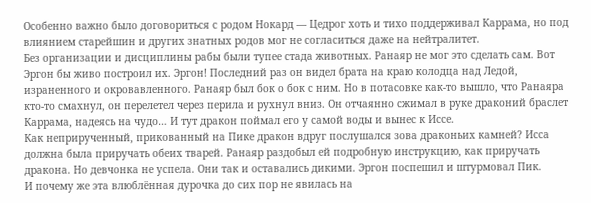Особенно важно было договориться с родом Нокард — Цедрог хоть и тихо поддерживал Каррама, но под влиянием старейшин и других знатных родов мог не согласиться даже на нейтралитет.
Без организации и дисциплины рабы были тупее стада животных. Ранаяр не мог это сделать сам. Вот Эргон бы живо построил их. Эргон! Последний раз он видел брата на краю колодца над Ледой, израненного и окровавленного. Ранаяр был бок о бок с ним. Но в потасовке как-то вышло, что Ранаяра кто-то смахнул, он перелетел через перила и рухнул вниз. Он отчаянно сжимал в руке драконий браслет Каррама, надеясь на чудо… И тут дракон поймал его у самой воды и вынес к Иссе.
Как неприрученный, прикованный на Пике дракон вдруг послушался зова драконьих камней? Исса должна была приручать обеих тварей. Ранаяр раздобыл ей подробную инструкцию, как приручать дракона. Но девчонка не успела. Они так и оставались дикими. Эргон поспешил и штурмовал Пик.
И почему же эта влюблённая дурочка до сих пор не явилась на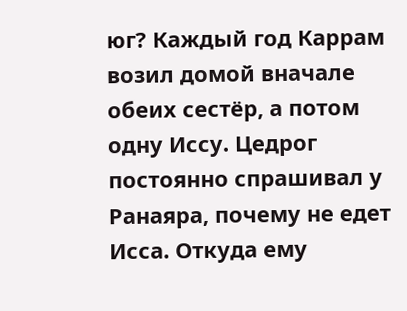юг? Каждый год Каррам возил домой вначале обеих сестёр, а потом одну Иссу. Цедрог постоянно спрашивал у Ранаяра, почему не едет Исса. Откуда ему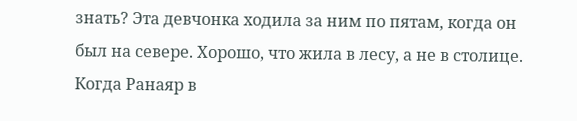знать? Эта девчонка ходила за ним по пятам, когда он был на севере. Хорошо, что жила в лесу, а не в столице. Когда Ранаяр в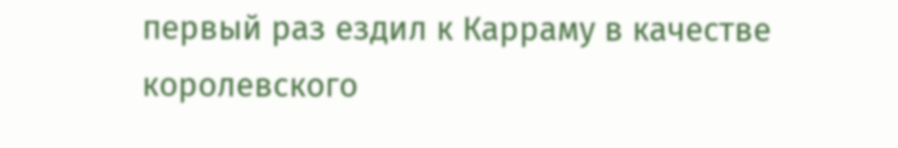первый раз ездил к Карраму в качестве королевского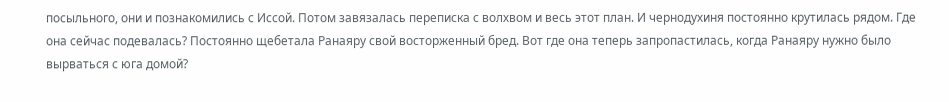посыльного, они и познакомились с Иссой. Потом завязалась переписка с волхвом и весь этот план. И чернодухиня постоянно крутилась рядом. Где она сейчас подевалась? Постоянно щебетала Ранаяру свой восторженный бред. Вот где она теперь запропастилась, когда Ранаяру нужно было вырваться с юга домой?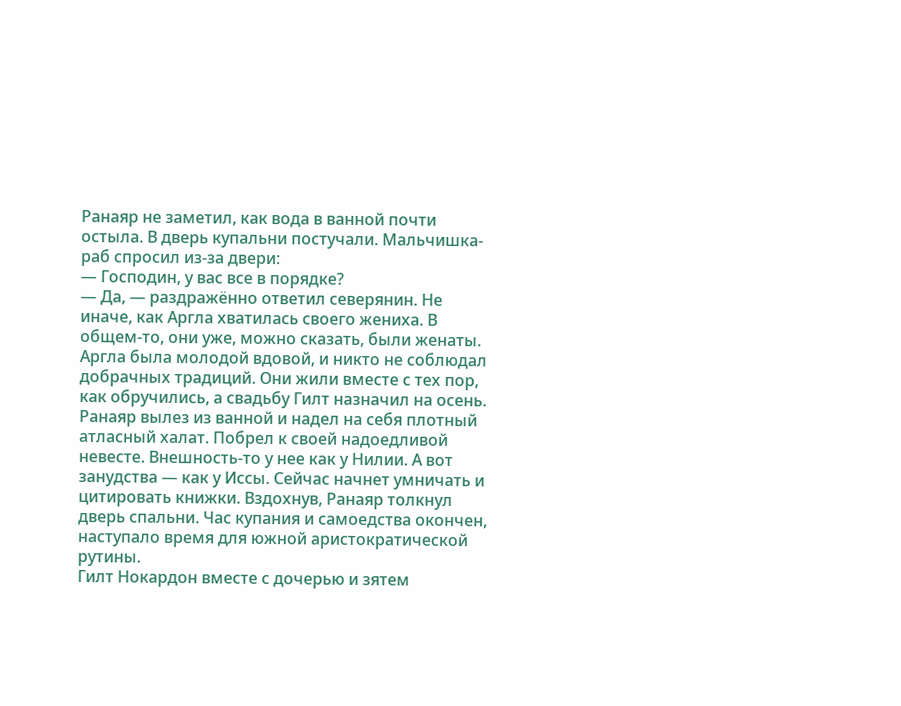Ранаяр не заметил, как вода в ванной почти остыла. В дверь купальни постучали. Мальчишка-раб спросил из-за двери:
— Господин, у вас все в порядке?
— Да, — раздражённо ответил северянин. Не иначе, как Аргла хватилась своего жениха. В общем-то, они уже, можно сказать, были женаты. Аргла была молодой вдовой, и никто не соблюдал добрачных традиций. Они жили вместе с тех пор, как обручились, а свадьбу Гилт назначил на осень.
Ранаяр вылез из ванной и надел на себя плотный атласный халат. Побрел к своей надоедливой невесте. Внешность-то у нее как у Нилии. А вот занудства — как у Иссы. Сейчас начнет умничать и цитировать книжки. Вздохнув, Ранаяр толкнул дверь спальни. Час купания и самоедства окончен, наступало время для южной аристократической рутины.
Гилт Нокардон вместе с дочерью и зятем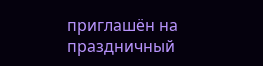приглашён на праздничный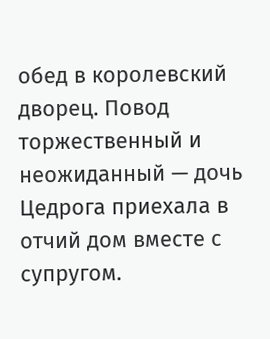обед в королевский дворец. Повод торжественный и неожиданный — дочь Цедрога приехала в отчий дом вместе с супругом.